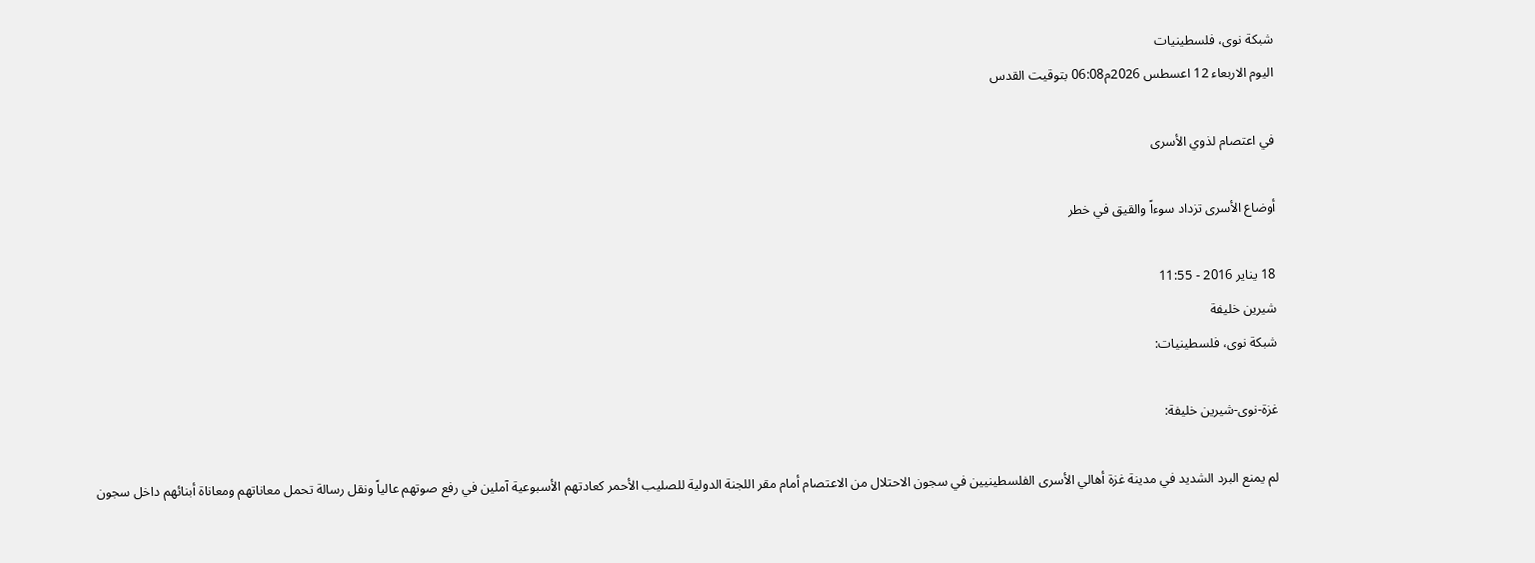شبكة نوى، فلسطينيات
اليوم الاربعاء 12 اعسطس 2026م06:08 بتوقيت القدس

في اعتصام لذوي الأسرى

أوضاع الأسرى تزداد سوءاً والقيق في خطر

18 يناير 2016 - 11:55
شيرين خليفة
شبكة نوى، فلسطينيات:

غزة-نوى-شيرين خليفة:

لم يمنع البرد الشديد في مدينة غزة أهالي الأسرى الفلسطينيين في سجون الاحتلال من الاعتصام أمام مقر اللجنة الدولية للصليب الأحمر كعادتهم الأسبوعية آملين في رفع صوتهم عالياً ونقل رسالة تحمل معاناتهم ومعاناة أبنائهم داخل سجون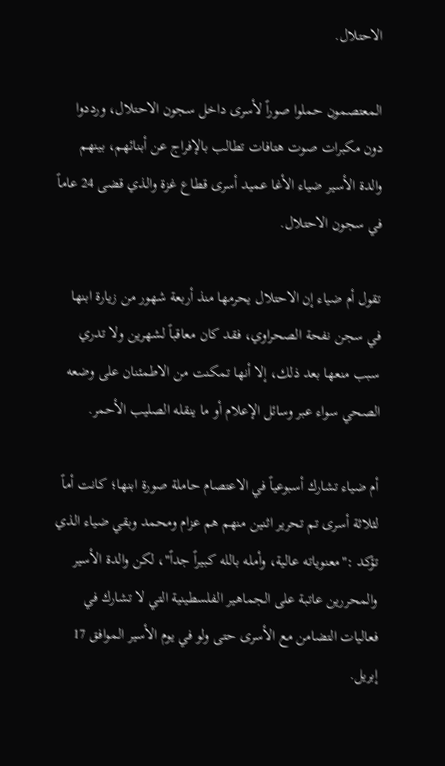الاحتلال.

المعتصمون حملوا صوراً لأسرى داخل سجون الاحتلال، ورددوا دون مكبرات صوت هتافات تطالب بالإفراج عن أبنائهم، بينهم والدة الأسير ضياء الأغا عميد أسرى قطاع غزة والذي قضى 24 عاماً في سجون الاحتلال.

تقول أم ضياء إن الاحتلال يحرمها منذ أربعة شهور من زيارة ابنها في سجن نفحة الصحراوي، فقد كان معاقباً لشهرين ولا تدري سبب منعها بعد ذلك، إلا أنها تمكنت من الاطمئنان على وضعه الصحي سواء عبر وسائل الإعلام أو ما ينقله الصليب الأحمر.

أم ضياء تشارك أسبوعياً في الاعتصام حاملة صورة ابنها؛ كانت أماً لثلاثة أسرى تم تحرير اثنين منهم هم عزام ومحمد وبقي ضياء الذي تؤكد :"معنوياته عالية، وأمله بالله كبيراً جداً"، لكن والدة الأسير والمحررين عاتبة على الجماهير الفلسطينية التي لا تشارك في فعاليات التضامن مع الأسرى حتى ولو في يوم الأسير الموافق 17 إبريل.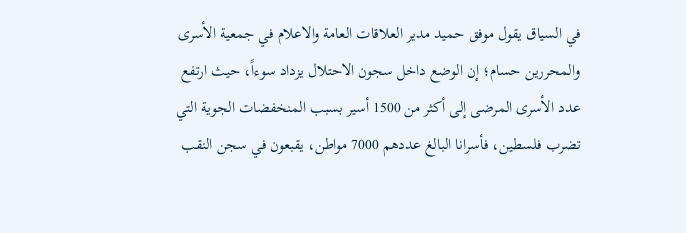في السياق يقول موفق حميد مدير العلاقات العامة والاعلام في جمعية الأسرى والمحررين حسام؛ إن الوضع داخل سجون الاحتلال يزداد سوءاً، حيث ارتفع عدد الأسرى المرضى إلى أكثر من 1500 أسير بسبب المنخفضات الجوية التي تضرب فلسطين، فأسرانا البالغ عددهم 7000 مواطن، يقبعون في سجن النقب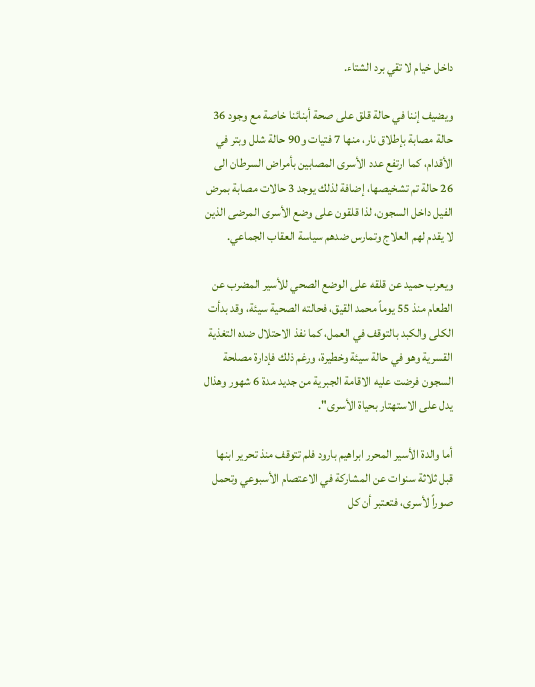داخل خيام لا تقي برد الشتاء.

ويضيف إننا في حالة قلق على صحة أبنائنا خاصة مع وجود 36 حالة مصابة بإطلاق نار، منها 7 فتيات و90 حالة شلل وبتر في الأقدام، كما ارتفع عدد الأسرى المصابين بأمراض السرطان الى 26 حالة تم تشخيصها، إضافة لذلك يوجد 3 حالات مصابة بمرض الفيل داخل السجون، لذا قلقون على وضع الأسرى المرضى الذين لا يقدم لهم العلاج وتمارس ضدهم سياسة العقاب الجماعي.

ويعرب حميد عن قلقه على الوضع الصحي للأسير المضرب عن الطعام منذ 55 يوماً محمد القيق، فحالته الصحية سيئة، وقد بدأت الكلى والكبد بالتوقف في العمل، كما نفذ الاحتلال ضده التغذية القسرية وهو في حالة سيئة وخطيرة، ورغم ذلك فإدارة مصلحة السجون فرضت عليه الاقامة الجبرية من جديد مدة 6 شهور وهذال يدل على الاستهتار بحياة الأسرى".

أما والدة الأسير المحرر ابراهيم بارود فلم تتوقف منذ تحرير ابنها قبل ثلاثة سنوات عن المشاركة في الاعتصام الأسبوعي وتحمل صوراً لأسرى، فتعتبر أن كل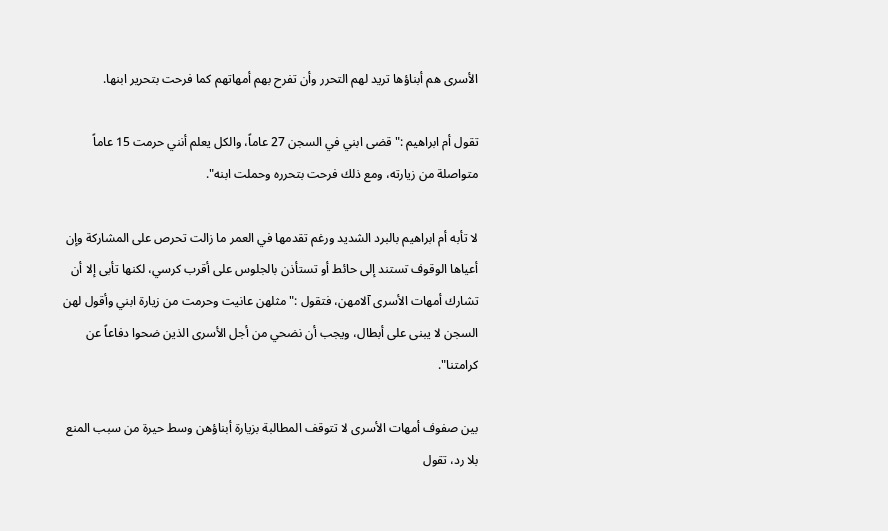الأسرى هم أبناؤها تريد لهم التحرر وأن تفرح بهم أمهاتهم كما فرحت بتحرير ابنها.

تقول أم ابراهيم :"قضى ابني في السجن 27 عاماً، والكل يعلم أنني حرمت 15 عاماً متواصلة من زيارته، ومع ذلك فرحت بتحرره وحملت ابنه".

لا تأبه أم ابراهيم بالبرد الشديد ورغم تقدمها في العمر ما زالت تحرص على المشاركة وإن أعياها الوقوف تستند إلى حائط أو تستأذن بالجلوس على أقرب كرسي، لكنها تأبى إلا أن تشارك أمهات الأسرى آلامهن، فتقول :"مثلهن عانيت وحرمت من زيارة ابني وأقول لهن السجن لا يبنى على أبطال، ويجب أن نضحي من أجل الأسرى الذين ضحوا دفاعاً عن كرامتنا".

بين صفوف أمهات الأسرى لا تتوقف المطالبة بزيارة أبناؤهن وسط حيرة من سبب المنع بلا رد، تقول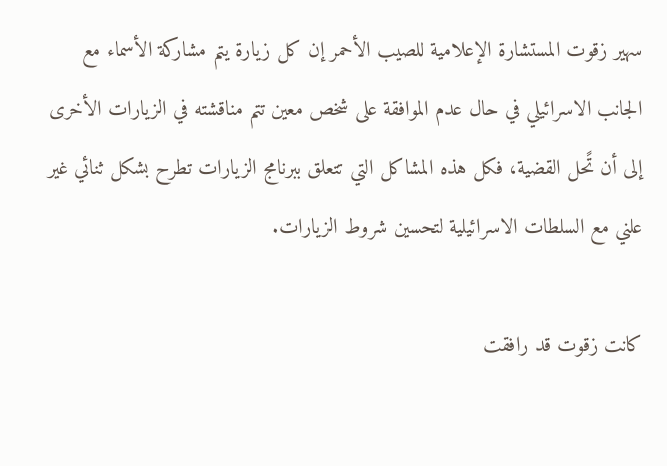سهير زقوت المستشارة الإعلامية للصيب الأحمر إن كل زيارة يتم مشاركة الأسماء مع الجانب الاسرائيلي في حال عدم الموافقة على شخص معين تتم مناقشته في الزيارات الأخرى إلى أن تًحل القضية، فكل هذه المشاكل التي تتعلق ببرنامج الزيارات تطرح بشكل ثنائي غير علني مع السلطات الاسرائيلية لتحسين شروط الزيارات.

كانت زقوت قد رافقت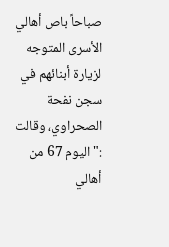صباحاً باص أهالي الأسرى المتوجه لزيارة أبنائهم في سجن نفحة الصحراوي، وقالت :"اليوم 67 من أهالي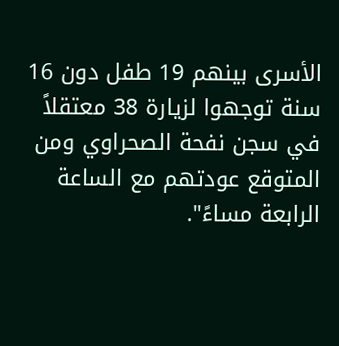الأسرى بينهم 19 طفل دون 16 سنة توجهوا لزيارة 38 معتقلاً في سجن نفحة الصحراوي ومن المتوقع عودتهم مع الساعة الرابعة مساءً".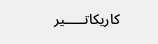كاريكاتـــــير